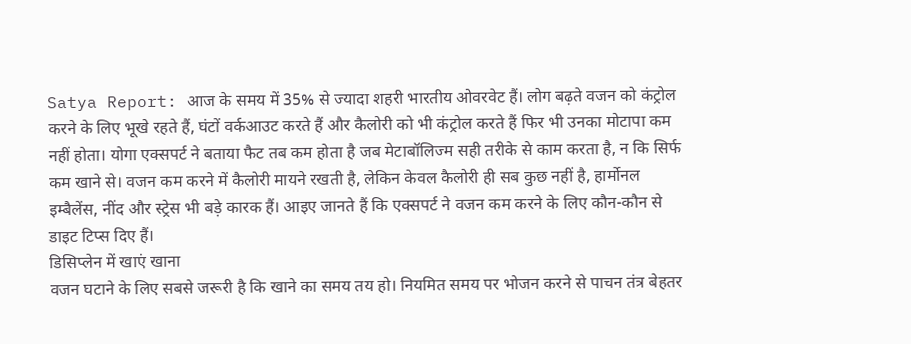Satya Report: आज के समय में 35% से ज्यादा शहरी भारतीय ओवरवेट हैं। लोग बढ़ते वजन को कंट्रोल करने के लिए भूखे रहते हैं, घंटों वर्कआउट करते हैं और कैलोरी को भी कंट्रोल करते हैं फिर भी उनका मोटापा कम नहीं होता। योगा एक्सपर्ट ने बताया फैट तब कम होता है जब मेटाबॉलिज्म सही तरीके से काम करता है, न कि सिर्फ कम खाने से। वजन कम करने में कैलोरी मायने रखती है, लेकिन केवल कैलोरी ही सब कुछ नहीं है, हार्मोनल इम्बैलेंस, नींद और स्ट्रेस भी बड़े कारक हैं। आइए जानते हैं कि एक्सपर्ट ने वजन कम करने के लिए कौन-कौन से डाइट टिप्स दिए हैं।
डिसिप्लेन में खाएं खाना
वजन घटाने के लिए सबसे जरूरी है कि खाने का समय तय हो। नियमित समय पर भोजन करने से पाचन तंत्र बेहतर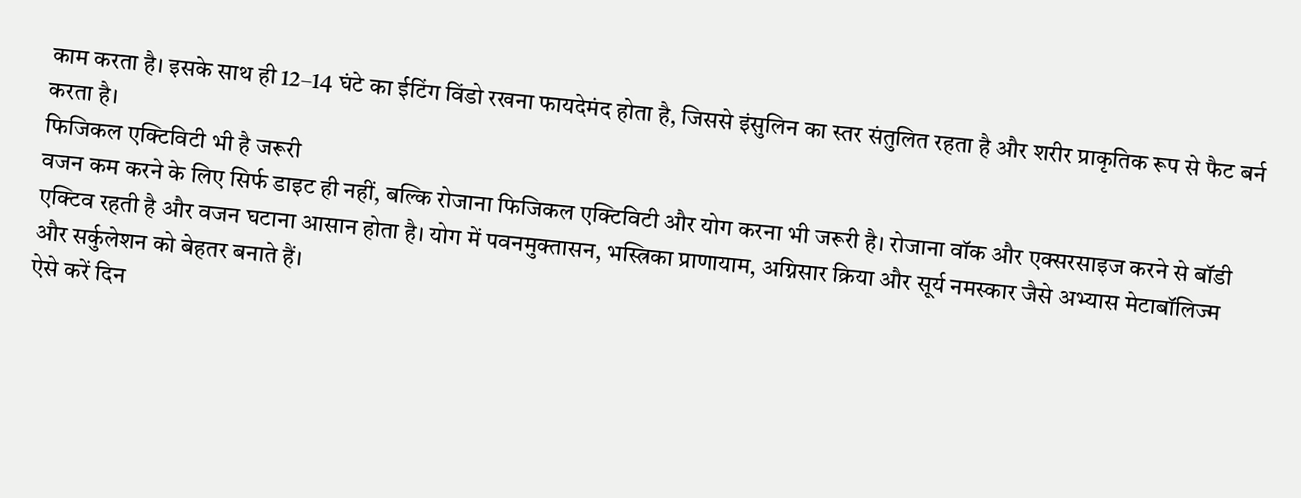काम करता है। इसके साथ ही 12–14 घंटे का ईटिंग विंडो रखना फायदेमंद होता है, जिससे इंसुलिन का स्तर संतुलित रहता है और शरीर प्राकृतिक रूप से फैट बर्न करता है।
फिजिकल एक्टिविटी भी है जरूरी
वजन कम करने के लिए सिर्फ डाइट ही नहीं, बल्कि रोजाना फिजिकल एक्टिविटी और योग करना भी जरूरी है। रोजाना वॉक और एक्सरसाइज करने से बॉडी एक्टिव रहती है और वजन घटाना आसान होता है। योग में पवनमुक्तासन, भस्त्रिका प्राणायाम, अग्निसार क्रिया और सूर्य नमस्कार जैसे अभ्यास मेटाबॉलिज्म और सर्कुलेशन को बेहतर बनाते हैं।
ऐसे करें दिन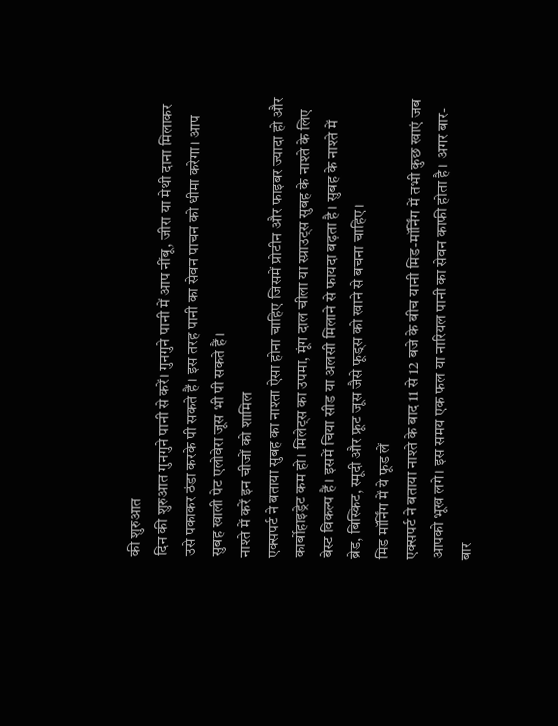की शुरुआत
दिन की शुरुआत गुनगुने पानी से करें। गुनगुने पानी में आप नींबू, जीरा या मेथी दाना मिलाकर उसे पकाकर ठंडा करके पी सकते हैं। इस तरह पानी का सेवन पाचन को धीमा करेगा। आप सुबह खाली पेट एलोवेरा जूस भी पी सकते हैं।
नाश्ते में करें इन चीजों को शामिल
एक्सपर्ट ने बताया सुबह का नाश्ता ऐसा होना चाहिए जिसमें प्रोटीन और फाइबर ज्यादा हो और कार्बोहाइड्रेट कम हो। मिलेट्स का उपमा, मूंग दाल चीला या स्प्राउट्स सुबह के नाश्ते के लिए बेस्ट विकल्प हैं। इसमें चिया सीड या अलसी मिलाने से फायदा बढ़ता है। सुबह के नाश्ते में ब्रेड, बिस्किट, स्मूदी और फ्रूट जूस जैसे फूड्स को खाने से बचना चाहिए।
मिड मॉर्निंग में ये फूड लें
एक्सपर्ट ने बताया नाश्ते के बाद 11 से 12 बजे के बीच यानी मिड-मॉर्निंग में तभी कुछ खाएं जब आपको भूख लगे। इस समय एक फल या नारियल पानी का सेवन काफी होता है। अगर बार-बार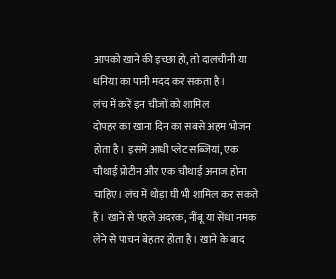आपको खाने की इच्छा हो, तो दालचीनी या धनिया का पानी मदद कर सकता है।
लंच में करें इन चीजों को शामिल
दोपहर का खाना दिन का सबसे अहम भोजन होता है। इसमें आधी प्लेट सब्जियां, एक चौथाई प्रोटीन और एक चौथाई अनाज होना चाहिए। लंच में थोड़ा घी भी शामिल कर सकते हैं। खाने से पहले अदरक, नींबू या सेंधा नमक लेने से पाचन बेहतर होता है। खाने के बाद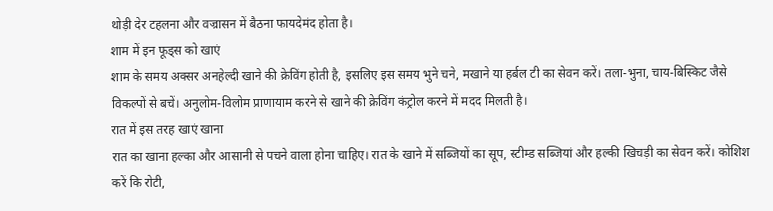थोड़ी देर टहलना और वज्रासन में बैठना फायदेमंद होता है।
शाम में इन फूड्स को खाएं
शाम के समय अक्सर अनहेल्दी खाने की क्रेविंग होती है, इसलिए इस समय भुने चने, मखाने या हर्बल टी का सेवन करें। तला-भुना, चाय-बिस्किट जैसे विकल्पों से बचें। अनुलोम-विलोम प्राणायाम करने से खाने की क्रेविंग कंट्रोल करने में मदद मिलती है।
रात में इस तरह खाएं खाना
रात का खाना हल्का और आसानी से पचने वाला होना चाहिए। रात के खाने में सब्जियों का सूप, स्टीम्ड सब्जियां और हल्की खिचड़ी का सेवन करें। कोशिश करें कि रोटी,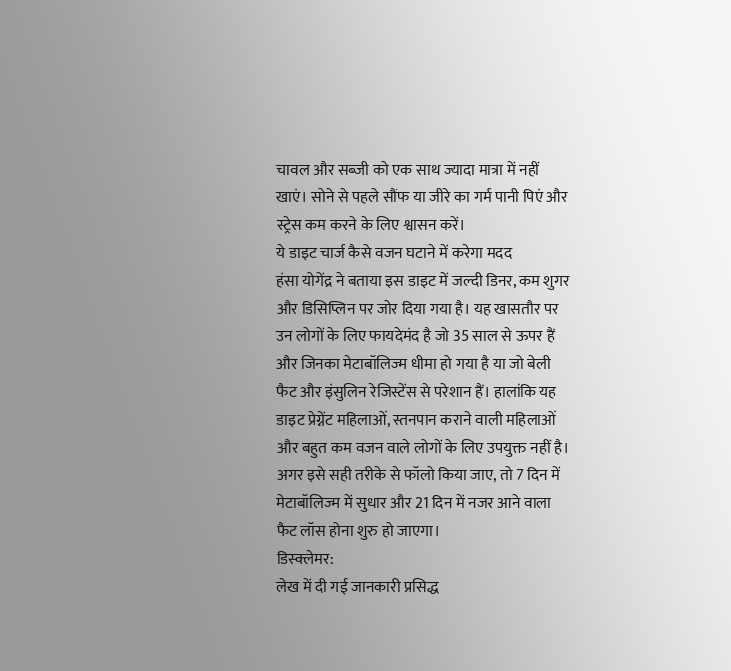चावल और सब्जी को एक साथ ज्यादा मात्रा में नहीं खाएं। सोने से पहले सौंफ या जीरे का गर्म पानी पिएं और स्ट्रेस कम करने के लिए श्वासन करें।
ये डाइट चार्ज कैसे वजन घटाने में करेगा मदद
हंसा योगेंद्र ने बताया इस डाइट में जल्दी डिनर, कम शुगर और डिसिप्लिन पर जोर दिया गया है। यह खासतौर पर उन लोगों के लिए फायदेमंद है जो 35 साल से ऊपर हैं और जिनका मेटाबॉलिज्म धीमा हो गया है या जो बेली फैट और इंसुलिन रेजिस्टेंस से परेशान हैं। हालांकि यह डाइट प्रेग्नेंट महिलाओं, स्तनपान कराने वाली महिलाओं और बहुत कम वजन वाले लोगों के लिए उपयुक्त नहीं है। अगर इसे सही तरीके से फॉलो किया जाए, तो 7 दिन में मेटाबॉलिज्म में सुधार और 21 दिन में नजर आने वाला फैट लॉस होना शुरु हो जाएगा।
डिस्क्लेमर:
लेख में दी गई जानकारी प्रसिद्ध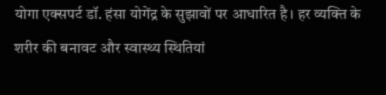योगा एक्सपर्ट डॉ. हंसा योगेंद्र के सुझावों पर आधारित है। हर व्यक्ति के शरीर की बनावट और स्वास्थ्य स्थितियां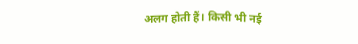अलग होती हैं। किसी भी नई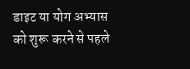डाइट या योग अभ्यास को शुरू करने से पहले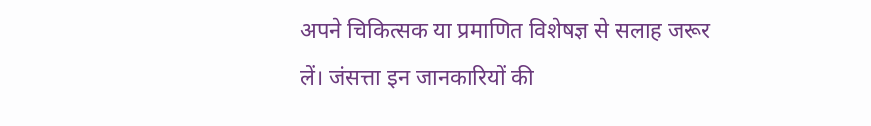अपने चिकित्सक या प्रमाणित विशेषज्ञ से सलाह जरूर लें। जंसत्ता इन जानकारियों की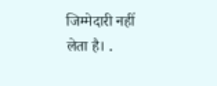जिम्मेदारी नहीं लेता है। .